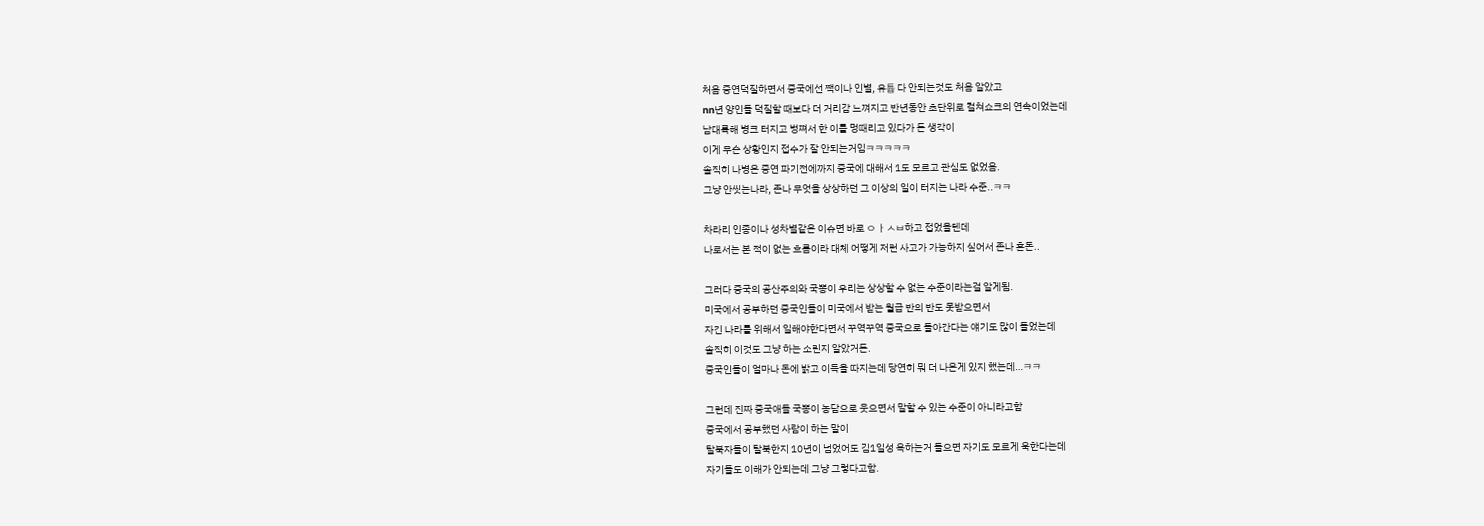처음 중연덕질하면서 중국에선 짹이나 인별, 유튭 다 안되는것도 처음 알았고
nn년 양인들 덕질할 때보다 더 거리감 느껴지고 반년동안 초단위로 컬쳐쇼크의 연속이었는데
남대륙해 병크 터지고 벙쪄서 한 이틀 멍때리고 있다가 든 생각이
이게 무슨 상황인지 접수가 잘 안되는거임ㅋㅋㅋㅋㅋ
솔직히 나병은 중연 파기전에까지 중국에 대해서 1도 모르고 관심도 없었음.
그냥 안씻는나라, 존나 무엇을 상상하던 그 이상의 일이 터지는 나라 수준..ㅋㅋ

차라리 인종이나 성차별같은 이슈면 바로 ㅇ ㅏㅅㅂ하고 접었을텐데
나로서는 본 적이 없는 흐름이라 대체 어떻게 저런 사고가 가능하지 싶어서 존나 혼돈..

그러다 중국의 공산주의와 국뽕이 우리는 상상할 수 없는 수준이라는걸 알게됨.
미국에서 공부하던 중국인들이 미국에서 받는 월급 반의 반도 못받으면서
자긴 나라를 위해서 일해야한다면서 꾸역꾸역 중국으로 돌아간다는 얘기도 많이 들었는데
솔직히 이것도 그냥 하는 소린지 알았거든.
중국인들이 얼마나 돈에 밝고 이득을 따지는데 당연히 뭐 더 나은게 있지 했는데…ㅋㅋ

그런데 진짜 중국애들 국뽕이 농담으로 웃으면서 말할 수 있는 수준이 아니라고함
중국에서 공부했던 사람이 하는 말이
탈북자들이 탈북한지 10년이 넘었어도 김1일성 욕하는거 들으면 자기도 모르게 욱한다는데
자기들도 이해가 안되는데 그냥 그렇다고함.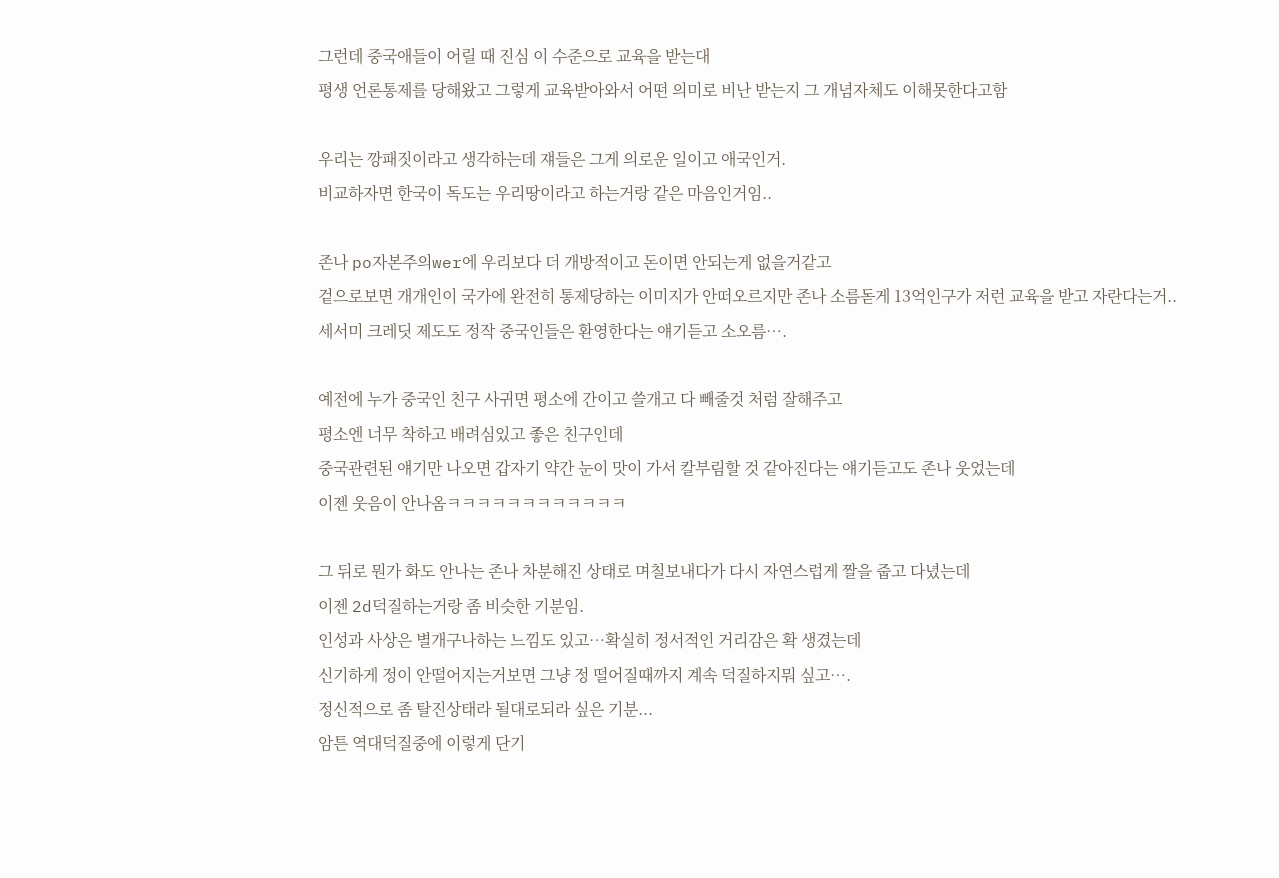그런데 중국애들이 어릴 때 진심 이 수준으로 교육을 받는대
평생 언론통제를 당해왔고 그렇게 교육받아와서 어떤 의미로 비난 받는지 그 개념자체도 이해못한다고함

우리는 깡패짓이라고 생각하는데 쟤들은 그게 의로운 일이고 애국인거.
비교하자면 한국이 독도는 우리땅이라고 하는거랑 같은 마음인거임..

존나 po자본주의wer에 우리보다 더 개방적이고 돈이면 안되는게 없을거같고
겉으로보면 개개인이 국가에 완전히 통제당하는 이미지가 안떠오르지만 존나 소름돋게 13억인구가 저런 교육을 받고 자란다는거..
세서미 크레딧 제도도 정작 중국인들은 환영한다는 얘기듣고 소오름….

예전에 누가 중국인 친구 사귀면 평소에 간이고 쓸개고 다 빼줄것 처럼 잘해주고
평소엔 너무 착하고 배려심있고 좋은 친구인데
중국관련된 얘기만 나오면 갑자기 약간 눈이 맛이 가서 칼부림할 것 같아진다는 얘기듣고도 존나 웃었는데
이젠 웃음이 안나옴ㅋㅋㅋㅋㅋㅋㅋㅋㅋㅋㅋㅋ

그 뒤로 뭔가 화도 안나는 존나 차분해진 상태로 며칠보내다가 다시 자연스럽게 짤을 줍고 다녔는데
이젠 2d덕질하는거랑 좀 비슷한 기분임.
인성과 사상은 별개구나하는 느낌도 있고…확실히 정서적인 거리감은 확 생겼는데
신기하게 정이 안떨어지는거보면 그냥 정 떨어질때까지 계속 덕질하지뭐 싶고….
정신적으로 좀 탈진상태라 될대로되라 싶은 기분...
암튼 역대덕질중에 이렇게 단기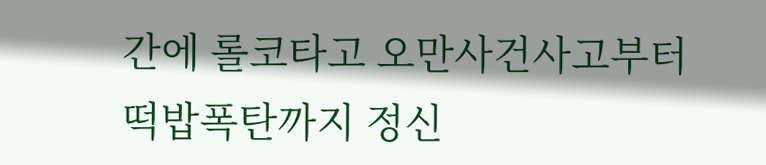간에 롤코타고 오만사건사고부터 떡밥폭탄까지 정신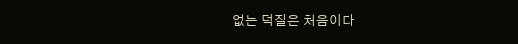없는 덕질은 처음이다